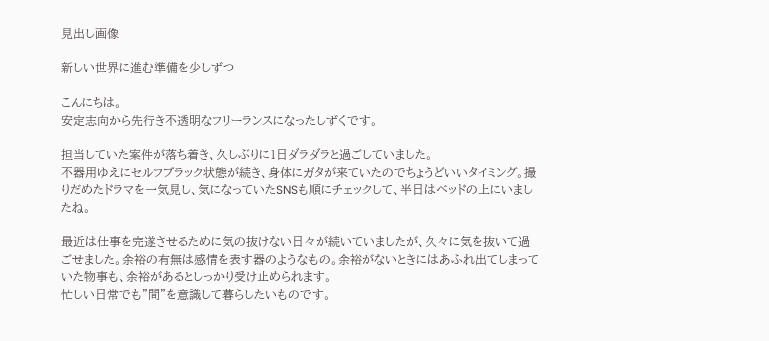見出し画像

新しい世界に進む準備を少しずつ

こんにちは。
安定志向から先行き不透明なフリーランスになったしずくです。

担当していた案件が落ち着き、久しぶりに1日ダラダラと過ごしていました。
不器用ゆえにセルフブラック状態が続き、身体にガタが来ていたのでちょうどいいタイミング。撮りだめたドラマを一気見し、気になっていたSNSも順にチェックして、半日はベッドの上にいましたね。

最近は仕事を完遂させるために気の抜けない日々が続いていましたが、久々に気を抜いて過ごせました。余裕の有無は感情を表す器のようなもの。余裕がないときにはあふれ出てしまっていた物事も、余裕があるとしっかり受け止められます。
忙しい日常でも"間"を意識して暮らしたいものです。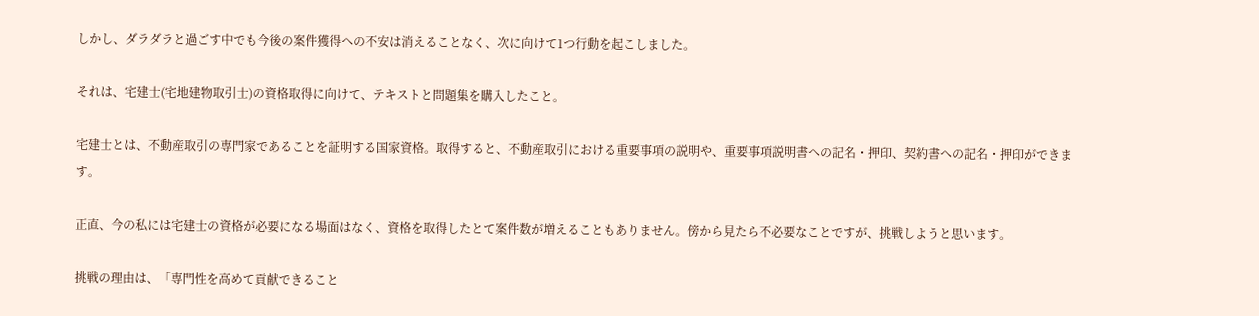しかし、ダラダラと過ごす中でも今後の案件獲得への不安は消えることなく、次に向けて1つ行動を起こしました。

それは、宅建士(宅地建物取引士)の資格取得に向けて、テキストと問題集を購入したこと。

宅建士とは、不動産取引の専門家であることを証明する国家資格。取得すると、不動産取引における重要事項の説明や、重要事項説明書への記名・押印、契約書への記名・押印ができます。

正直、今の私には宅建士の資格が必要になる場面はなく、資格を取得したとて案件数が増えることもありません。傍から見たら不必要なことですが、挑戦しようと思います。

挑戦の理由は、「専門性を高めて貢献できること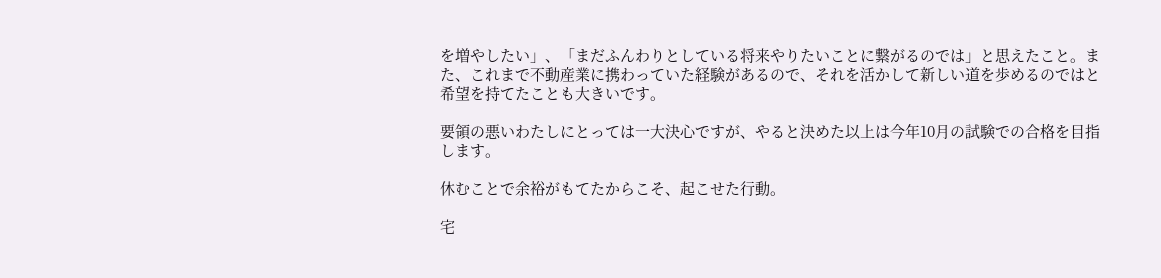を増やしたい」、「まだふんわりとしている将来やりたいことに繋がるのでは」と思えたこと。また、これまで不動産業に携わっていた経験があるので、それを活かして新しい道を歩めるのではと希望を持てたことも大きいです。

要領の悪いわたしにとっては一大決心ですが、やると決めた以上は今年10月の試験での合格を目指します。

休むことで余裕がもてたからこそ、起こせた行動。

宅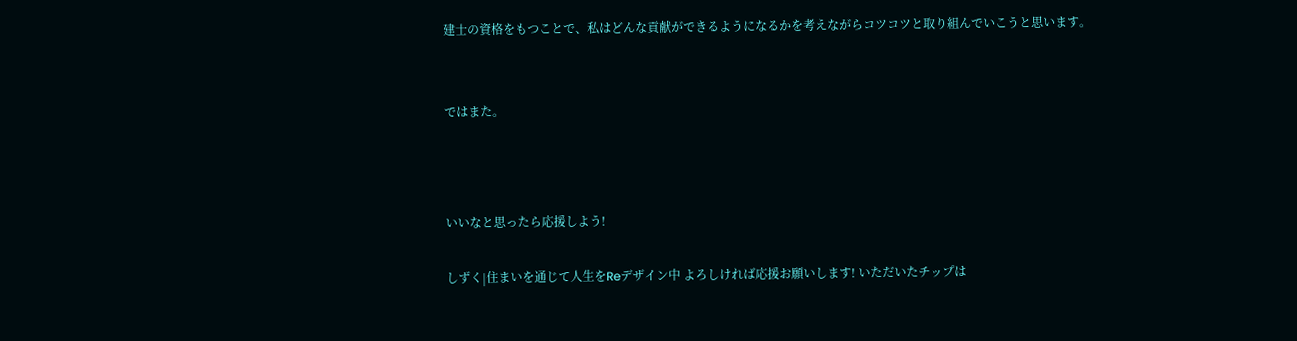建士の資格をもつことで、私はどんな貢献ができるようになるかを考えながらコツコツと取り組んでいこうと思います。


ではまた。



いいなと思ったら応援しよう!

しずく|住まいを通じて人生をReデザイン中 よろしければ応援お願いします! いただいたチップは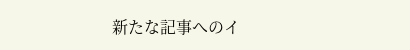新たな記事へのイ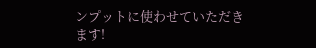ンプットに使わせていただきます!